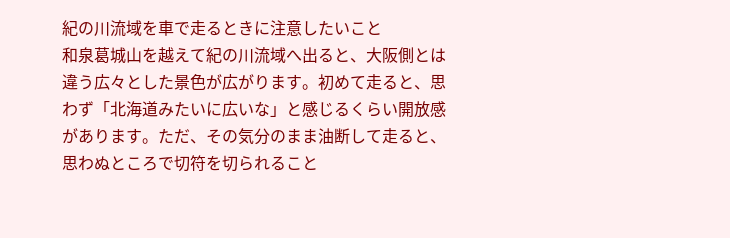紀の川流域を車で走るときに注意したいこと
和泉葛城山を越えて紀の川流域へ出ると、大阪側とは違う広々とした景色が広がります。初めて走ると、思わず「北海道みたいに広いな」と感じるくらい開放感があります。ただ、その気分のまま油断して走ると、思わぬところで切符を切られること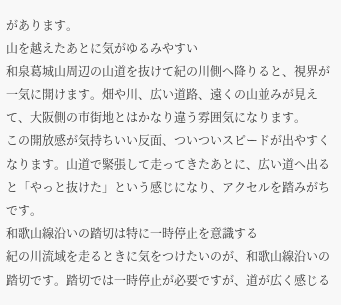があります。
山を越えたあとに気がゆるみやすい
和泉葛城山周辺の山道を抜けて紀の川側へ降りると、視界が一気に開けます。畑や川、広い道路、遠くの山並みが見えて、大阪側の市街地とはかなり違う雰囲気になります。
この開放感が気持ちいい反面、ついついスピードが出やすくなります。山道で緊張して走ってきたあとに、広い道へ出ると「やっと抜けた」という感じになり、アクセルを踏みがちです。
和歌山線沿いの踏切は特に一時停止を意識する
紀の川流域を走るときに気をつけたいのが、和歌山線沿いの踏切です。踏切では一時停止が必要ですが、道が広く感じる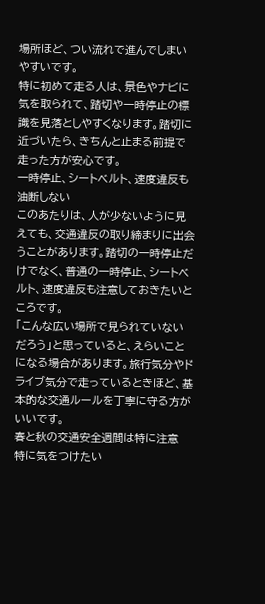場所ほど、つい流れで進んでしまいやすいです。
特に初めて走る人は、景色やナビに気を取られて、踏切や一時停止の標識を見落としやすくなります。踏切に近づいたら、きちんと止まる前提で走った方が安心です。
一時停止、シートベルト、速度違反も油断しない
このあたりは、人が少ないように見えても、交通違反の取り締まりに出会うことがあります。踏切の一時停止だけでなく、普通の一時停止、シートベルト、速度違反も注意しておきたいところです。
「こんな広い場所で見られていないだろう」と思っていると、えらいことになる場合があります。旅行気分やドライブ気分で走っているときほど、基本的な交通ルールを丁寧に守る方がいいです。
春と秋の交通安全週間は特に注意
特に気をつけたい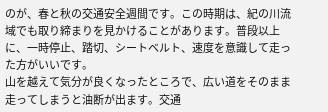のが、春と秋の交通安全週間です。この時期は、紀の川流域でも取り締まりを見かけることがあります。普段以上に、一時停止、踏切、シートベルト、速度を意識して走った方がいいです。
山を越えて気分が良くなったところで、広い道をそのまま走ってしまうと油断が出ます。交通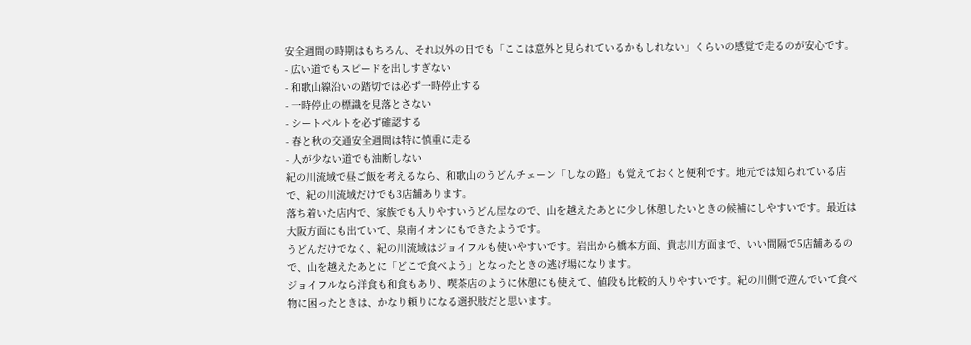安全週間の時期はもちろん、それ以外の日でも「ここは意外と見られているかもしれない」くらいの感覚で走るのが安心です。
- 広い道でもスピードを出しすぎない
- 和歌山線沿いの踏切では必ず一時停止する
- 一時停止の標識を見落とさない
- シートベルトを必ず確認する
- 春と秋の交通安全週間は特に慎重に走る
- 人が少ない道でも油断しない
紀の川流域で昼ご飯を考えるなら、和歌山のうどんチェーン「しなの路」も覚えておくと便利です。地元では知られている店で、紀の川流域だけでも3店舗あります。
落ち着いた店内で、家族でも入りやすいうどん屋なので、山を越えたあとに少し休憩したいときの候補にしやすいです。最近は大阪方面にも出ていて、泉南イオンにもできたようです。
うどんだけでなく、紀の川流域はジョイフルも使いやすいです。岩出から橋本方面、貴志川方面まで、いい間隔で5店舗あるので、山を越えたあとに「どこで食べよう」となったときの逃げ場になります。
ジョイフルなら洋食も和食もあり、喫茶店のように休憩にも使えて、値段も比較的入りやすいです。紀の川側で遊んでいて食べ物に困ったときは、かなり頼りになる選択肢だと思います。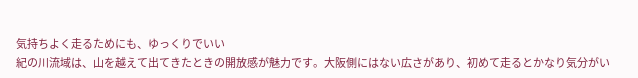気持ちよく走るためにも、ゆっくりでいい
紀の川流域は、山を越えて出てきたときの開放感が魅力です。大阪側にはない広さがあり、初めて走るとかなり気分がい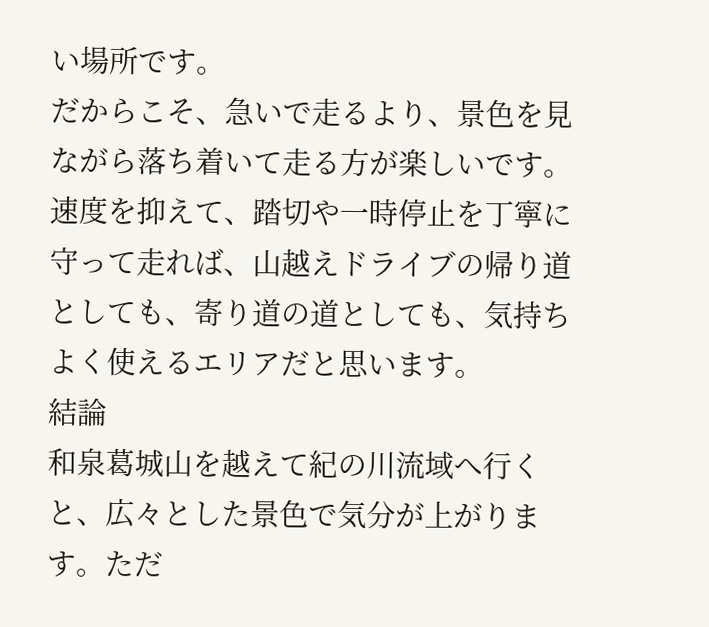い場所です。
だからこそ、急いで走るより、景色を見ながら落ち着いて走る方が楽しいです。速度を抑えて、踏切や一時停止を丁寧に守って走れば、山越えドライブの帰り道としても、寄り道の道としても、気持ちよく使えるエリアだと思います。
結論
和泉葛城山を越えて紀の川流域へ行くと、広々とした景色で気分が上がります。ただ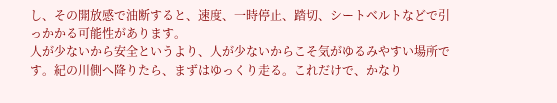し、その開放感で油断すると、速度、一時停止、踏切、シートベルトなどで引っかかる可能性があります。
人が少ないから安全というより、人が少ないからこそ気がゆるみやすい場所です。紀の川側へ降りたら、まずはゆっくり走る。これだけで、かなり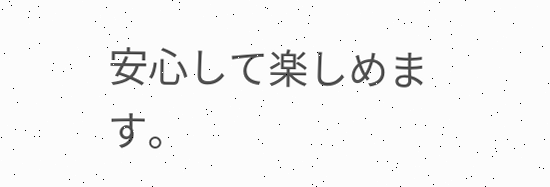安心して楽しめます。